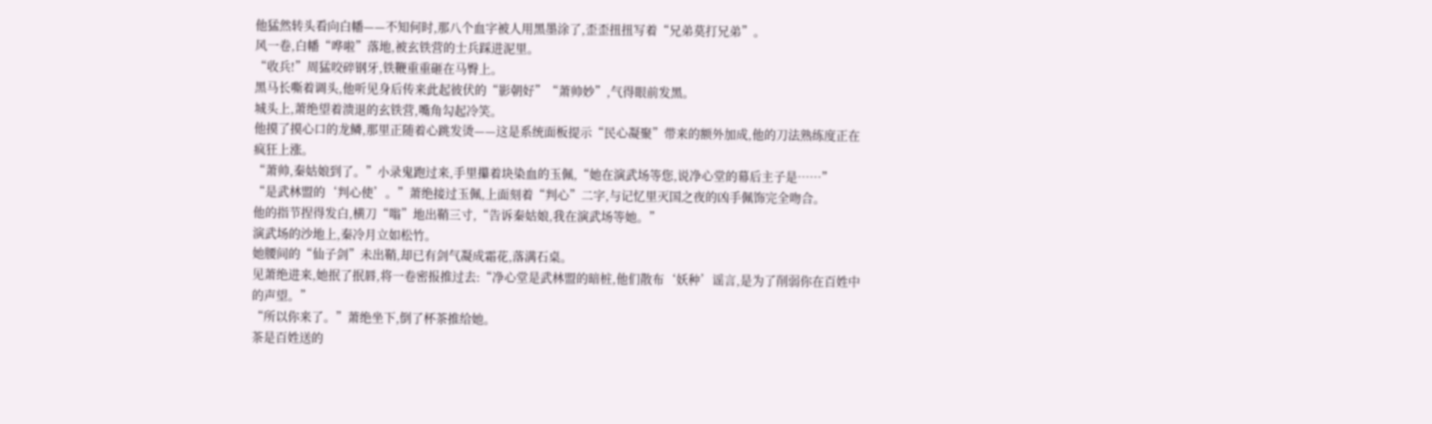他猛然转头看向白幡——不知何时,那八个血字被人用黑墨涂了,歪歪扭扭写着“兄弟莫打兄弟”。
风一卷,白幡“哗啦”落地,被玄铁营的士兵踩进泥里。
“收兵!”周猛咬碎钢牙,铁鞭重重砸在马臀上。
黑马长嘶着调头,他听见身后传来此起彼伏的“影朝好”“萧帅妙”,气得眼前发黑。
城头上,萧绝望着溃退的玄铁营,嘴角勾起冷笑。
他摸了摸心口的龙鳞,那里正随着心跳发烫——这是系统面板提示“民心凝聚”带来的额外加成,他的刀法熟练度正在疯狂上涨。
“萧帅,秦姑娘到了。”小录鬼跑过来,手里攥着块染血的玉佩,“她在演武场等您,说净心堂的幕后主子是……”
“是武林盟的‘判心使’。”萧绝接过玉佩,上面刻着“判心”二字,与记忆里灭国之夜的凶手佩饰完全吻合。
他的指节捏得发白,横刀“嗡”地出鞘三寸,“告诉秦姑娘,我在演武场等她。”
演武场的沙地上,秦冷月立如松竹。
她腰间的“仙子剑”未出鞘,却已有剑气凝成霜花,落满石桌。
见萧绝进来,她抿了抿唇,将一卷密报推过去:“净心堂是武林盟的暗桩,他们散布‘妖种’谣言,是为了削弱你在百姓中的声望。”
“所以你来了。”萧绝坐下,倒了杯茶推给她。
茶是百姓送的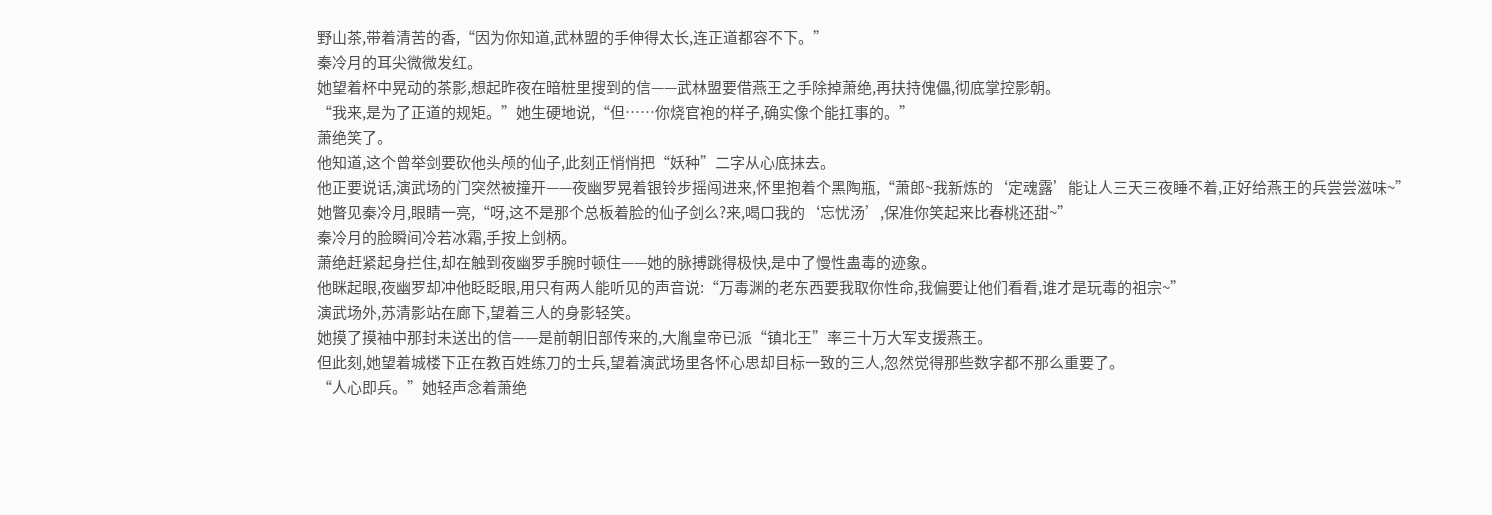野山茶,带着清苦的香,“因为你知道,武林盟的手伸得太长,连正道都容不下。”
秦冷月的耳尖微微发红。
她望着杯中晃动的茶影,想起昨夜在暗桩里搜到的信——武林盟要借燕王之手除掉萧绝,再扶持傀儡,彻底掌控影朝。
“我来,是为了正道的规矩。”她生硬地说,“但……你烧官袍的样子,确实像个能扛事的。”
萧绝笑了。
他知道,这个曾举剑要砍他头颅的仙子,此刻正悄悄把“妖种”二字从心底抹去。
他正要说话,演武场的门突然被撞开——夜幽罗晃着银铃步摇闯进来,怀里抱着个黑陶瓶,“萧郎~我新炼的‘定魂露’能让人三天三夜睡不着,正好给燕王的兵尝尝滋味~”她瞥见秦冷月,眼睛一亮,“呀,这不是那个总板着脸的仙子剑么?来,喝口我的‘忘忧汤’,保准你笑起来比春桃还甜~”
秦冷月的脸瞬间冷若冰霜,手按上剑柄。
萧绝赶紧起身拦住,却在触到夜幽罗手腕时顿住——她的脉搏跳得极快,是中了慢性蛊毒的迹象。
他眯起眼,夜幽罗却冲他眨眨眼,用只有两人能听见的声音说:“万毒渊的老东西要我取你性命,我偏要让他们看看,谁才是玩毒的祖宗~”
演武场外,苏清影站在廊下,望着三人的身影轻笑。
她摸了摸袖中那封未送出的信——是前朝旧部传来的,大胤皇帝已派“镇北王”率三十万大军支援燕王。
但此刻,她望着城楼下正在教百姓练刀的士兵,望着演武场里各怀心思却目标一致的三人,忽然觉得那些数字都不那么重要了。
“人心即兵。”她轻声念着萧绝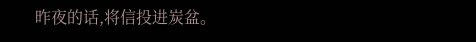昨夜的话,将信投进炭盆。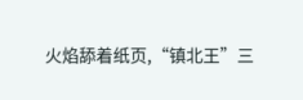火焰舔着纸页,“镇北王”三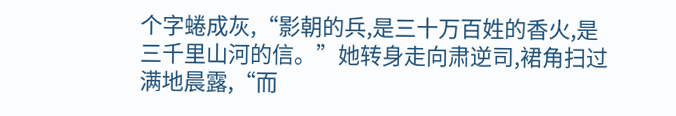个字蜷成灰,“影朝的兵,是三十万百姓的香火,是三千里山河的信。”她转身走向肃逆司,裙角扫过满地晨露,“而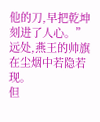他的刀,早把乾坤刻进了人心。”
远处,燕王的帅旗在尘烟中若隐若现。
但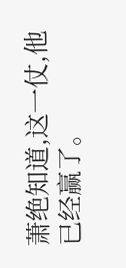萧绝知道,这一仗,他已经赢了。